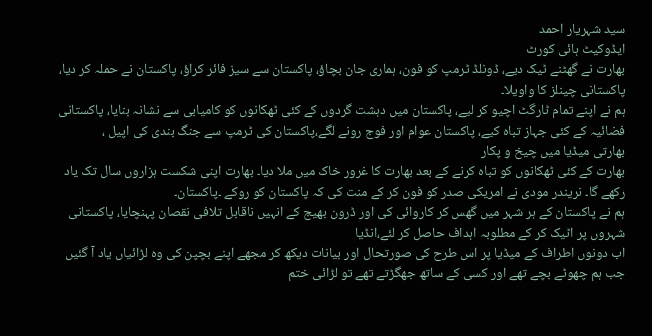سید شہریار احمد
ایڈوکیٹ ہائی کورٹ
بھارت نے گھٹنے ٹیک دیے، ڈونلڈ ٹرمپ کو فون، ہماری جان بچاؤ، پاکستان سے سیز فائر کراؤ، پاکستان نے حملہ کر دیا،
پاکستانی چینلز کا واویلا۔
ہم نے اپنے تمام ٹارگٹ اچیو کر لیے، پاکستان میں دہشت گردوں کے کئی ٹھکانوں کو کامیابی سے نشانہ بنایا، پاکستانی فضائیہ کے کئی جہاز تباہ کیے، پاکستان عوام اور فوج رونے لگے،پاکستان کی ٹرمپ سے جنگ بندی کی اپیل ،
بھارتی میڈیا میں چیخ و پکار
بھارت کے کئی ٹھکانوں کو تباہ کرنے کے بعد بھارت کا غرور خاک میں ملا دیا۔ بھارت اپنی شکست ہزاروں سال تک یاد رکھے گا۔ نریندر مودی نے امریکی صدر کو فون کر کے منت کی کہ پاکستان کو روکے ۔پاکستان۔
ہم نے پاکستان کے ہر شہر میں گھس کر کاروائی کی اور ڈرون بھیج کے انہیں ناقابل تلافی نقصان پہنچایا، پاکستانی شہروں پر اٹیک کر کے مطلوبہ اہداف حاصل کر لئے،انڈیا
اب دونوں اطراف کے میڈیا پر اس طرح کی صورتحال اور بیانات دیکھ کر مجھے اپنے بچپن کی وہ لڑائیاں یاد آ گئیں
جب ہم چھوٹے بچے تھے اور کسی کے ساتھ جھگڑتے تھے تو لڑائی ختم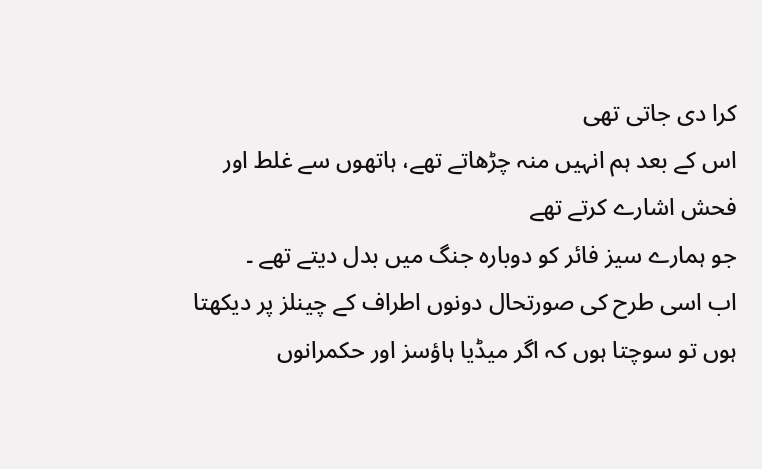کرا دی جاتی تھی
اس کے بعد ہم انہیں منہ چڑھاتے تھے، ہاتھوں سے غلط اور فحش اشارے کرتے تھے
جو ہمارے سیز فائر کو دوبارہ جنگ میں بدل دیتے تھے ۔
اب اسی طرح کی صورتحال دونوں اطراف کے چینلز پر دیکھتا ہوں تو سوچتا ہوں کہ اگر میڈیا ہاؤسز اور حکمرانوں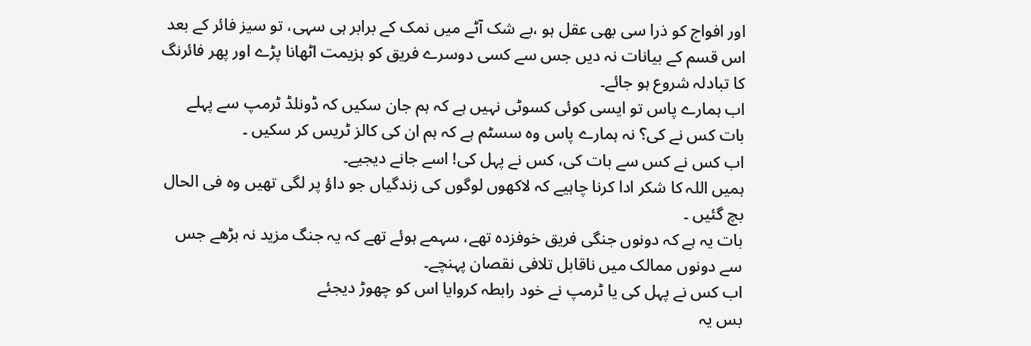اور افواج کو ذرا سی بھی عقل ہو ،بے شک آٹے میں نمک کے برابر ہی سہی، تو سیز فائر کے بعد اس قسم کے بیانات نہ دیں جس سے کسی دوسرے فریق کو ہزیمت اٹھانا پڑے اور پھر فائرنگ کا تبادلہ شروع ہو جائے۔
اب ہمارے پاس تو ایسی کوئی کسوٹی نہیں ہے کہ ہم جان سکیں کہ ڈونلڈ ٹرمپ سے پہلے بات کس نے کی؟ نہ ہمارے پاس وہ سسٹم ہے کہ ہم ان کی کالز ٹریس کر سکیں ۔
اب کس نے کس سے بات کی، کس نے پہل کی! اسے جانے دیجیے۔
ہمیں اللہ کا شکر ادا کرنا چاہیے کہ لاکھوں لوگوں کی زندگیاں جو داؤ پر لگی تھیں وہ فی الحال بچ گئیں ۔
بات یہ ہے کہ دونوں جنگی فریق خوفزدہ تھے، سہمے ہوئے تھے کہ یہ جنگ مزید نہ بڑھے جس سے دونوں ممالک میں ناقابل تلافی نقصان پہنچے۔
اب کس نے پہل کی یا ٹرمپ نے خود رابطہ کروایا اس کو چھوڑ دیجئے
بس یہ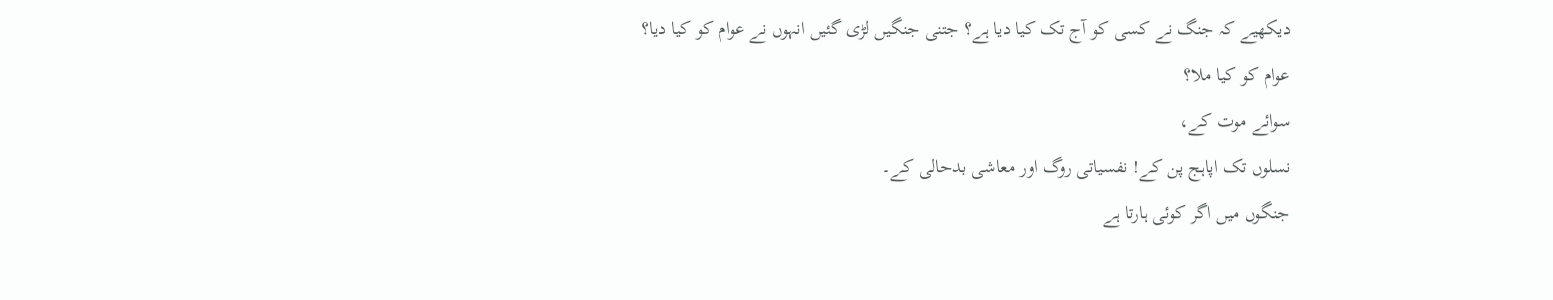دیکھیے کہ جنگ نے کسی کو آج تک کیا دیا ہے؟ جتنی جنگیں لڑی گئیں انہوں نے عوام کو کیا دیا؟
عوام کو کیا ملا؟
سوائے موت کے،
نسلوں تک اپاہج پن کے! نفسیاتی روگ اور معاشی بدحالی کے۔
جنگوں میں اگر کوئی ہارتا ہے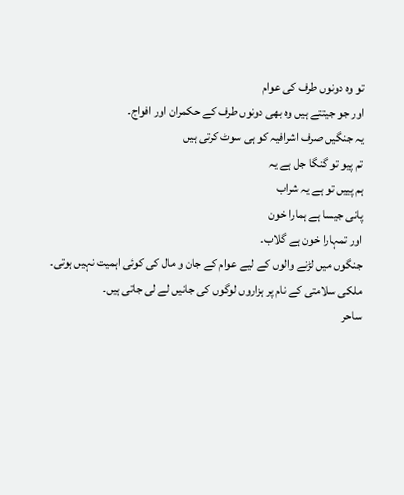تو وہ دونوں طرف کی عوام
اور جو جیتتے ہیں وہ بھی دونوں طرف کے حکمران اور افواج۔
یہ جنگیں صرف اشرافیہ کو ہی سوٹ کرتی ہیں
تم پیو تو گنگا جل ہے یہ
ہم پییں تو ہے یہ شراب
پانی جیسا ہے ہمارا خون
اور تمہارا خون ہے گلاب۔
جنگوں میں لڑنے والوں کے لیے عوام کے جان و مال کی کوئی اہمیت نہیں ہوتی۔ ملکی سلامتی کے نام پر ہزاروں لوگوں کی جانیں لے لی جاتی ہیں۔
ساحر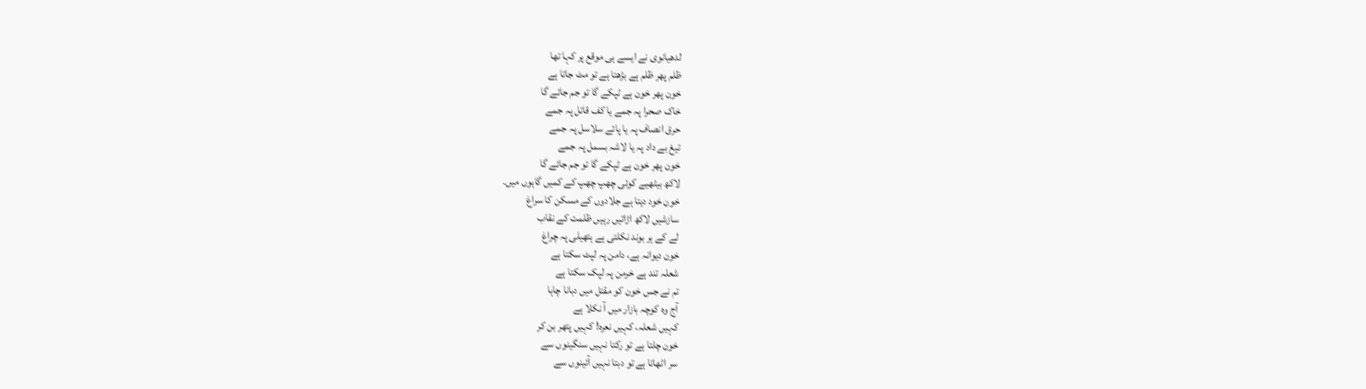لدھیانوی نے ایسے ہی موقع پر کہا تھا
ظلم پھر ظلم ہے بڑھتا ہے تو مٹ جاتا ہے
خون پھر خون ہے ٹپکے گا تو جم جائے گا
خاک صحرا پہ جمے یا کف قاتل پہ جمے
حرق انصاف پہ یا پائے سلاسل پہ جمے
تیغ بے داد پہ یا لاشہ بسمل پہ جمے
خون پھر خون ہے ٹپکے گا تو جم جائے گا
لاکھ بیٹھیے کوئی چھپ چھپ کے کمیں گاہوں میں۔
خون خود دیتا ہے جلادوں کے مسکن کا سراغ
سازشیں لاکھ اڑاتیں رہیں ظلمت کے نقاب
لے کے ہر بوند نکلتی ہے ہتھیلی پہ چراغ
خون دیوانہ ہے، دامن پہ لپٹ سکتا ہے
شعلہ تند ہے خرمن پہ لپک سکتا ہے
تم نے جس خون کو مقتل میں دبانا چاہا
آج وہ کوچہ بازار میں آ نکلا ہے
کہیں شعلہ، کہیں نعرہ! کہیں پتھر بن کر
خون چلتا ہے تو رکتا نہیں سنگینوں سے
سر اٹھاتا ہے تو دبتا نہیں آئینوں سے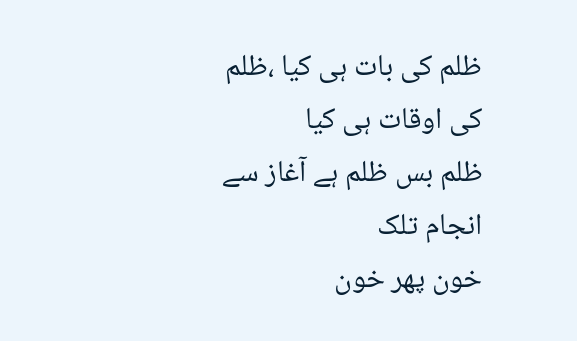ظلم کی بات ہی کیا ،ظلم کی اوقات ہی کیا
ظلم بس ظلم ہے آغاز سے انجام تلک
خون پھر خون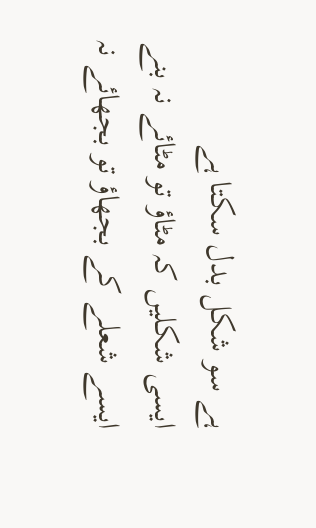ہے سو شکل بدل سکتا ہے
ایسی شکلیں کہ مٹاؤ تو مٹائے نہ بنے
ایسے شعلے کے بجھاؤ تو بجھائے نہ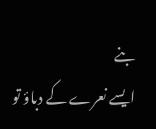بنے
ایسے نعرے کے دباؤ تو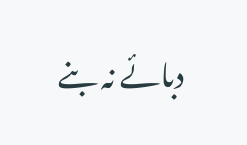دبائے نہ بنے